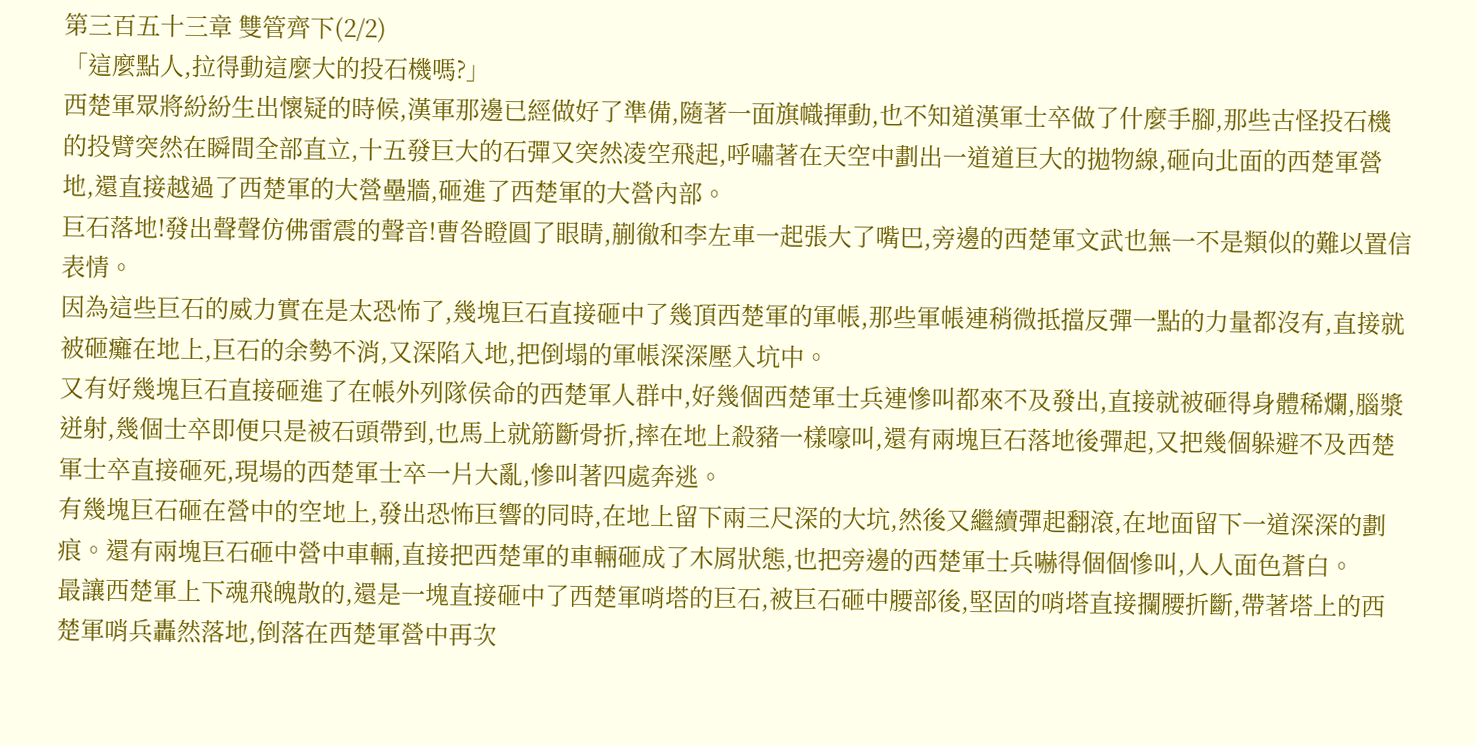第三百五十三章 雙管齊下(2/2)
「這麼點人,拉得動這麼大的投石機嗎?」
西楚軍眾將紛紛生出懷疑的時候,漢軍那邊已經做好了準備,隨著一面旗幟揮動,也不知道漢軍士卒做了什麼手腳,那些古怪投石機的投臂突然在瞬間全部直立,十五發巨大的石彈又突然凌空飛起,呼嘯著在天空中劃出一道道巨大的拋物線,砸向北面的西楚軍營地,還直接越過了西楚軍的大營壘牆,砸進了西楚軍的大營內部。
巨石落地!發出聲聲仿佛雷震的聲音!曹咎瞪圓了眼睛,蒯徹和李左車一起張大了嘴巴,旁邊的西楚軍文武也無一不是類似的難以置信表情。
因為這些巨石的威力實在是太恐怖了,幾塊巨石直接砸中了幾頂西楚軍的軍帳,那些軍帳連稍微抵擋反彈一點的力量都沒有,直接就被砸癱在地上,巨石的余勢不消,又深陷入地,把倒塌的軍帳深深壓入坑中。
又有好幾塊巨石直接砸進了在帳外列隊侯命的西楚軍人群中,好幾個西楚軍士兵連慘叫都來不及發出,直接就被砸得身體稀爛,腦漿迸射,幾個士卒即便只是被石頭帶到,也馬上就筋斷骨折,摔在地上殺豬一樣嚎叫,還有兩塊巨石落地後彈起,又把幾個躲避不及西楚軍士卒直接砸死,現場的西楚軍士卒一片大亂,慘叫著四處奔逃。
有幾塊巨石砸在營中的空地上,發出恐怖巨響的同時,在地上留下兩三尺深的大坑,然後又繼續彈起翻滾,在地面留下一道深深的劃痕。還有兩塊巨石砸中營中車輛,直接把西楚軍的車輛砸成了木屑狀態,也把旁邊的西楚軍士兵嚇得個個慘叫,人人面色蒼白。
最讓西楚軍上下魂飛魄散的,還是一塊直接砸中了西楚軍哨塔的巨石,被巨石砸中腰部後,堅固的哨塔直接攔腰折斷,帶著塔上的西楚軍哨兵轟然落地,倒落在西楚軍營中再次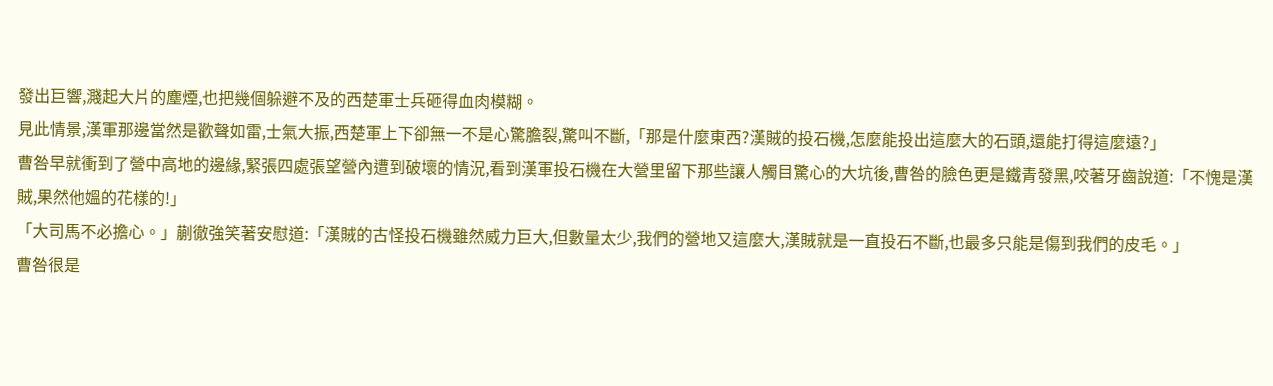發出巨響,濺起大片的塵煙,也把幾個躲避不及的西楚軍士兵砸得血肉模糊。
見此情景,漢軍那邊當然是歡聲如雷,士氣大振,西楚軍上下卻無一不是心驚膽裂,驚叫不斷,「那是什麼東西?漢賊的投石機,怎麼能投出這麼大的石頭,還能打得這麼遠?」
曹咎早就衝到了營中高地的邊緣,緊張四處張望營內遭到破壞的情況,看到漢軍投石機在大營里留下那些讓人觸目驚心的大坑後,曹咎的臉色更是鐵青發黑,咬著牙齒說道:「不愧是漢賊,果然他媼的花樣的!」
「大司馬不必擔心。」蒯徹強笑著安慰道:「漢賊的古怪投石機雖然威力巨大,但數量太少,我們的營地又這麼大,漢賊就是一直投石不斷,也最多只能是傷到我們的皮毛。」
曹咎很是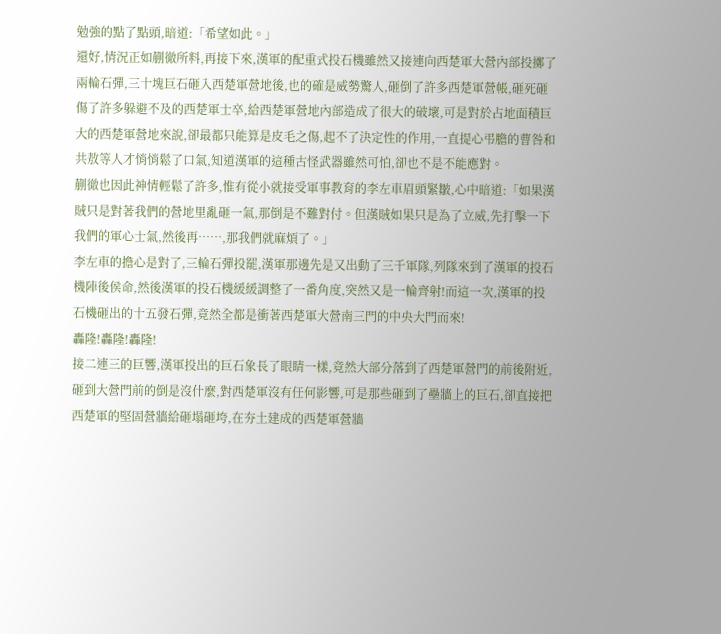勉強的點了點頭,暗道:「希望如此。」
還好,情況正如蒯徹所料,再接下來,漢軍的配重式投石機雖然又接連向西楚軍大營內部投擲了兩輪石彈,三十塊巨石砸入西楚軍營地後,也的確是威勢驚人,砸倒了許多西楚軍營帳,砸死砸傷了許多躲避不及的西楚軍士卒,給西楚軍營地內部造成了很大的破壞,可是對於占地面積巨大的西楚軍營地來說,卻最都只能算是皮毛之傷,起不了決定性的作用,一直提心弔膽的曹咎和共敖等人才悄悄鬆了口氣,知道漢軍的這種古怪武器雖然可怕,卻也不是不能應對。
蒯徹也因此神情輕鬆了許多,惟有從小就接受軍事教育的李左車眉頭緊皺,心中暗道:「如果漢賊只是對著我們的營地里亂砸一氣,那倒是不難對付。但漢賊如果只是為了立威,先打擊一下我們的軍心士氣,然後再……,那我們就麻煩了。」
李左車的擔心是對了,三輪石彈投罷,漢軍那邊先是又出動了三千軍隊,列隊來到了漢軍的投石機陣後侯命,然後漢軍的投石機緩緩調整了一番角度,突然又是一輪齊射!而這一次,漢軍的投石機砸出的十五發石彈,竟然全都是衝著西楚軍大營南三門的中央大門而來!
轟隆!轟隆!轟隆!
接二連三的巨響,漢軍投出的巨石象長了眼睛一樣,竟然大部分落到了西楚軍營門的前後附近,砸到大營門前的倒是沒什麼,對西楚軍沒有任何影響,可是那些砸到了壘牆上的巨石,卻直接把西楚軍的堅固營牆給砸塌砸垮,在夯土建成的西楚軍營牆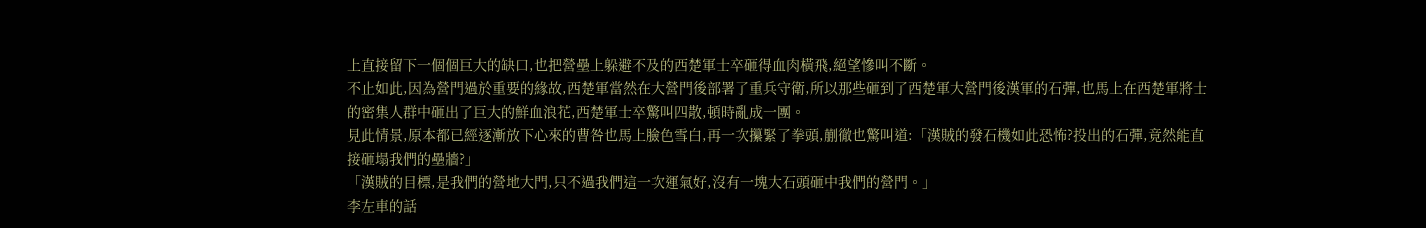上直接留下一個個巨大的缺口,也把營壘上躲避不及的西楚軍士卒砸得血肉橫飛,絕望慘叫不斷。
不止如此,因為營門過於重要的緣故,西楚軍當然在大營門後部署了重兵守衛,所以那些砸到了西楚軍大營門後漢軍的石彈,也馬上在西楚軍將士的密集人群中砸出了巨大的鮮血浪花,西楚軍士卒驚叫四散,頓時亂成一團。
見此情景,原本都已經逐漸放下心來的曹咎也馬上臉色雪白,再一次攥緊了拳頭,蒯徹也驚叫道:「漢賊的發石機如此恐怖?投出的石彈,竟然能直接砸塌我們的壘牆?」
「漢賊的目標,是我們的營地大門,只不過我們這一次運氣好,沒有一塊大石頭砸中我們的營門。」
李左車的話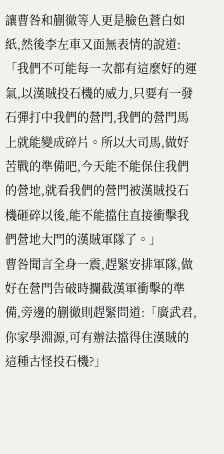讓曹咎和蒯徹等人更是臉色蒼白如紙,然後李左車又面無表情的說道:「我們不可能每一次都有這麼好的運氣,以漢賊投石機的威力,只要有一發石彈打中我們的營門,我們的營門馬上就能變成碎片。所以大司馬,做好苦戰的準備吧,今天能不能保住我們的營地,就看我們的營門被漢賊投石機砸碎以後,能不能擋住直接衝擊我們營地大門的漢賊軍隊了。」
曹咎聞言全身一震,趕緊安排軍隊,做好在營門告破時攔截漢軍衝擊的準備,旁邊的蒯徹則趕緊問道:「廣武君,你家學淵源,可有辦法擋得住漢賊的這種古怪投石機?」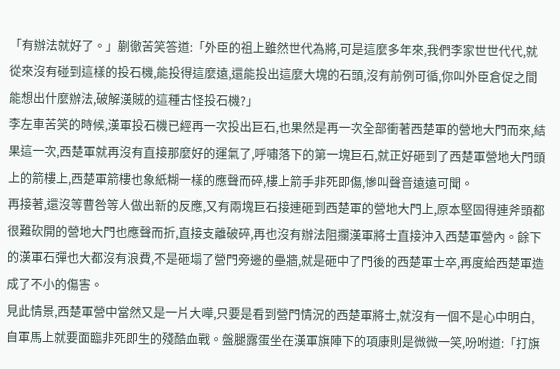「有辦法就好了。」蒯徹苦笑答道:「外臣的祖上雖然世代為將,可是這麼多年來,我們李家世世代代,就從來沒有碰到這樣的投石機,能投得這麼遠,還能投出這麼大塊的石頭,沒有前例可循,你叫外臣倉促之間能想出什麼辦法,破解漢賊的這種古怪投石機?」
李左車苦笑的時候,漢軍投石機已經再一次投出巨石,也果然是再一次全部衝著西楚軍的營地大門而來,結果這一次,西楚軍就再沒有直接那麼好的運氣了,呼嘯落下的第一塊巨石,就正好砸到了西楚軍營地大門頭上的箭樓上,西楚軍箭樓也象紙糊一樣的應聲而碎,樓上箭手非死即傷,慘叫聲音遠遠可聞。
再接著,還沒等曹咎等人做出新的反應,又有兩塊巨石接連砸到西楚軍的營地大門上,原本堅固得連斧頭都很難砍開的營地大門也應聲而折,直接支離破碎,再也沒有辦法阻攔漢軍將士直接沖入西楚軍營內。餘下的漢軍石彈也大都沒有浪費,不是砸塌了營門旁邊的壘牆,就是砸中了門後的西楚軍士卒,再度給西楚軍造成了不小的傷害。
見此情景,西楚軍營中當然又是一片大嘩,只要是看到營門情況的西楚軍將士,就沒有一個不是心中明白,自軍馬上就要面臨非死即生的殘酷血戰。盤腿露蛋坐在漢軍旗陣下的項康則是微微一笑,吩咐道:「打旗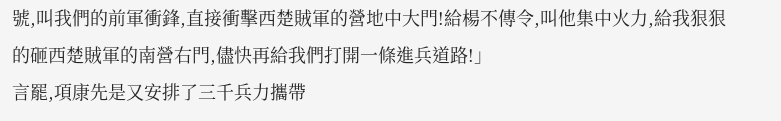號,叫我們的前軍衝鋒,直接衝擊西楚賊軍的營地中大門!給楊不傳令,叫他集中火力,給我狠狠的砸西楚賊軍的南營右門,儘快再給我們打開一條進兵道路!」
言罷,項康先是又安排了三千兵力攜帶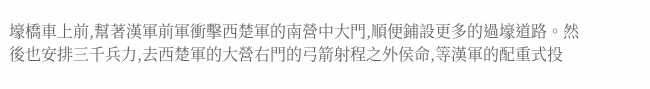壕橋車上前,幫著漢軍前軍衝擊西楚軍的南營中大門,順便鋪設更多的過壕道路。然後也安排三千兵力,去西楚軍的大營右門的弓箭射程之外侯命,等漢軍的配重式投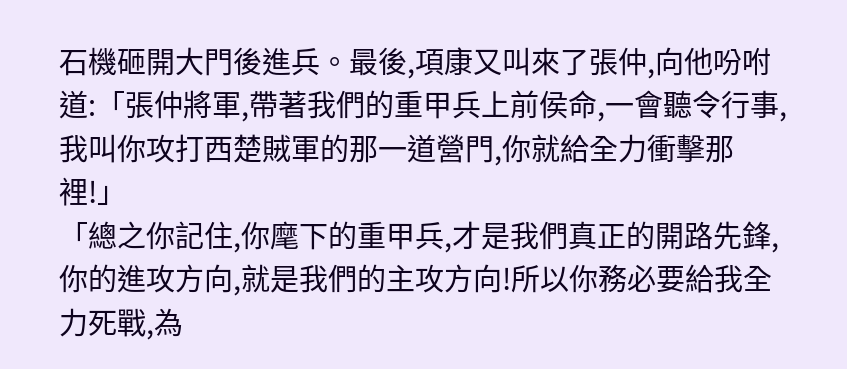石機砸開大門後進兵。最後,項康又叫來了張仲,向他吩咐道:「張仲將軍,帶著我們的重甲兵上前侯命,一會聽令行事,我叫你攻打西楚賊軍的那一道營門,你就給全力衝擊那裡!」
「總之你記住,你麾下的重甲兵,才是我們真正的開路先鋒,你的進攻方向,就是我們的主攻方向!所以你務必要給我全力死戰,為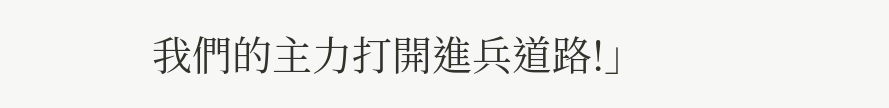我們的主力打開進兵道路!」